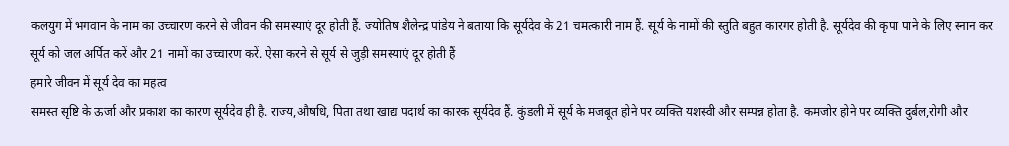कलयुग में भगवान के नाम का उच्चारण करने से जीवन की समस्याएं दूर होती हैं. ज्योतिष शैलेन्द्र पांडेय ने बताया कि सूर्यदेव के 21 चमत्कारी नाम हैं. सूर्य के नामों की स्तुति बहुत कारगर होती है. सूर्यदेव की कृपा पाने के लिए स्नान कर सूर्य को जल अर्पित करें और 21 नामों का उच्चारण करें. ऐसा करने से सूर्य से जुड़ी समस्याएं दूर होती हैं
हमारे जीवन में सूर्य देव का महत्व
समस्त सृष्टि के ऊर्जा और प्रकाश का कारण सूर्यदेव ही है. राज्य,औषधि, पिता तथा खाद्य पदार्थ का कारक सूर्यदेव हैं. कुंडली में सूर्य के मजबूत होने पर व्यक्ति यशस्वी और सम्पन्न होता है. कमजोर होने पर व्यक्ति दुर्बल,रोगी और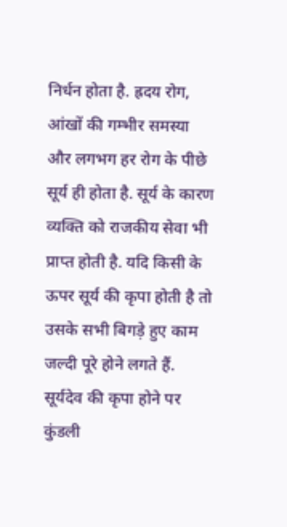निर्धन होता है. ह्रदय रोग, आंखों की गम्भीर समस्या और लगभग हर रोग के पीछे सूर्य ही होता है. सूर्य के कारण व्यक्ति को राजकीय सेवा भी प्राप्त होती है. यदि किसी के ऊपर सूर्य की कृपा होती है तो उसके सभी बिगड़े हुए काम जल्दी पूरे होने लगते हैं. सूर्यदेव की कृपा होने पर कुंडली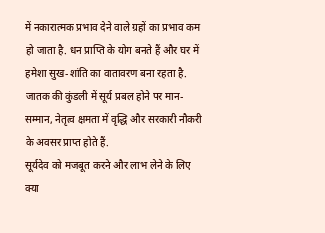में नकारात्मक प्रभाव देने वाले ग्रहों का प्रभाव कम हो जाता है. धन प्राप्ति के योग बनते हैं और घर में हमेशा सुख-शांति का वातावरण बना रहता है. जातक की कुंडली में सूर्य प्रबल होने पर मान-सम्मान, नेतृत्व क्षमता में वृद्धि और सरकारी नौकरी के अवसर प्राप्त होते हैं.
सूर्यदेव को मजबूत करने और लाभ लेने के लिए क्या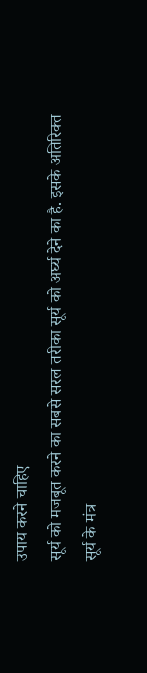उपाय करने चाहिए
सूर्य को मजबूत करने का सबसे सरल तरीका सूर्य को अर्घ्य देने का है. इसके अतिरिक्त सूर्य के मंत्र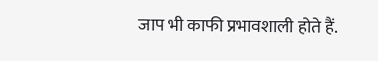जाप भी काफी प्रभावशाली होते हैं.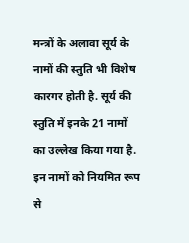मन्त्रों के अलावा सूर्य के नामों की स्तुति भी विशेष कारगर होती है. सूर्य की स्तुति में इनके 21 नामों का उल्लेख किया गया है. इन नामों को नियमित रूप से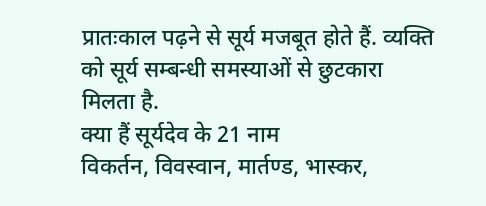प्रातःकाल पढ़ने से सूर्य मजबूत होते हैं. व्यक्ति को सूर्य सम्बन्धी समस्याओं से छुटकारा मिलता है.
क्या हैं सूर्यदेव के 21 नाम
विकर्तन, विवस्वान, मार्तण्ड, भास्कर,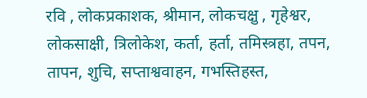रवि , लोकप्रकाशक, श्रीमान, लोकचक्षु , गृहेश्वर, लोकसाक्षी, त्रिलोकेश, कर्ता, हर्ता, तमिस्त्रहा, तपन, तापन, शुचि, सप्ताश्ववाहन, गभस्तिहस्त,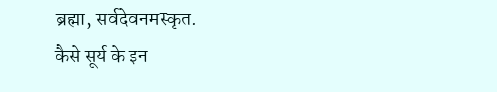ब्रह्मा, सर्वदेवनमस्कृत.
कैसे सूर्य के इन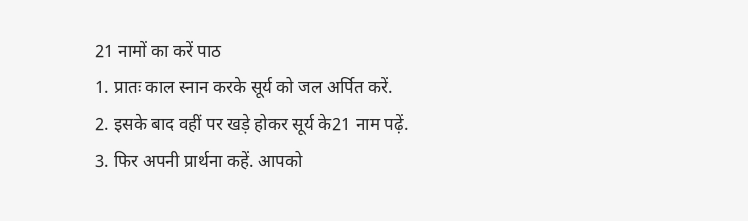21 नामों का करें पाठ
1. प्रातः काल स्नान करके सूर्य को जल अर्पित करें.
2. इसके बाद वहीं पर खड़े होकर सूर्य के21 नाम पढ़ें.
3. फिर अपनी प्रार्थना कहें. आपको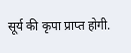सूर्य की कृपा प्राप्त होगी.